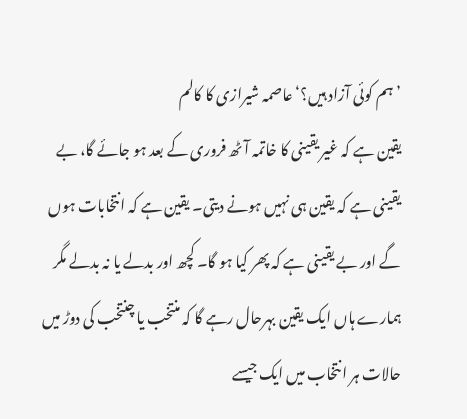’ہم کوئی آزاد ہیں؟‘ عاصمہ شیرازی کا کالم
یقین ہے کہ غیر یقینی کا خاتمہ آٹھ فروری کے بعد ہو جائے گا، بے یقینی ہے کہ یقین ہی نہیں ہونے دیتی۔ یقین ہے کہ انتخابات ہوں گے اور بے یقینی ہے کہ پھر کیا ہو گا۔ کچھ اور بدلے یا نہ بدلے مگر ہمارے ہاں ایک یقین بہرحال رہے گا کہ منتخب یا چنتخب کی دوڑ میں حالات ہر انتخاب میں ایک جیسے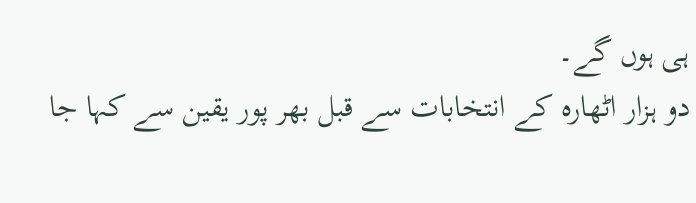ہی ہوں گے۔
دو ہزار اٹھارہ کے انتخابات سے قبل بھر پور یقین سے کہا جا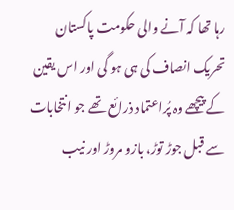رہا تھا کہ آنے والی حکومت پاکستان تحریک انصاف کی ہی ہو گی اور اس یقین کے پیچھے وہ پُراعتماد ذرائع تھے جو انتخابات سے قبل جوڑ توڑ، بازو مروڑ اور نیب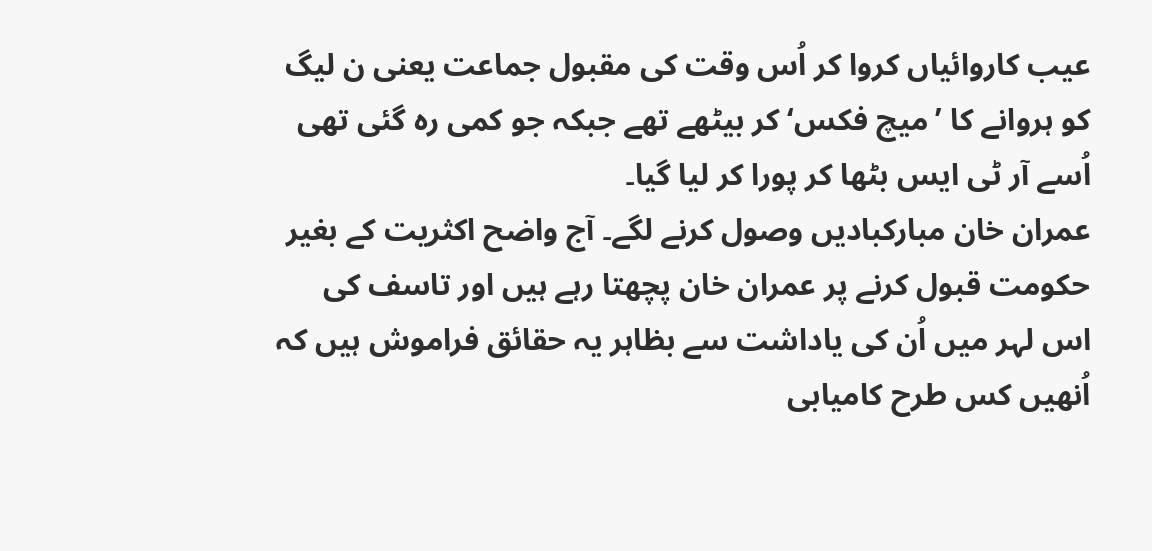عیب کاروائیاں کروا کر اُس وقت کی مقبول جماعت یعنی ن لیگ کو ہروانے کا ’میچ فکس‘ کر بیٹھے تھے جبکہ جو کمی رہ گئی تھی اُسے آر ٹی ایس بٹھا کر پورا کر لیا گیا۔
عمران خان مبارکبادیں وصول کرنے لگے۔ آج واضح اکثریت کے بغیر حکومت قبول کرنے پر عمران خان پچھتا رہے ہیں اور تاسف کی اس لہر میں اُن کی یاداشت سے بظاہر یہ حقائق فراموش ہیں کہ اُنھیں کس طرح کامیابی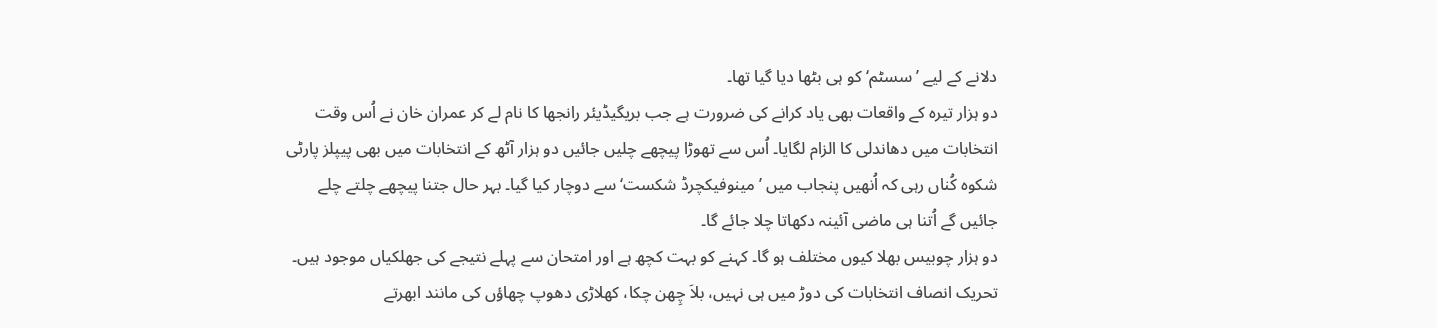دلانے کے لیے ’سسٹم‘ کو ہی بٹھا دیا گیا تھا۔
دو ہزار تیرہ کے واقعات بھی یاد کرانے کی ضرورت ہے جب بریگیڈیئر رانجھا کا نام لے کر عمران خان نے اُس وقت انتخابات میں دھاندلی کا الزام لگایا۔ اُس سے تھوڑا پیچھے چلیں جائیں دو ہزار آٹھ کے انتخابات میں بھی پیپلز پارٹی شکوہ کُناں رہی کہ اُنھیں پنجاب میں ’مینوفیکچرڈ شکست‘ سے دوچار کیا گیا۔ بہر حال جتنا پیچھے چلتے چلے جائیں گے اُتنا ہی ماضی آئینہ دکھاتا چلا جائے گا۔
دو ہزار چوبیس بھلا کیوں مختلف ہو گا۔ کہنے کو بہت کچھ ہے اور امتحان سے پہلے نتیجے کی جھلکیاں موجود ہیں۔ تحریک انصاف انتخابات کی دوڑ میں ہی نہیں، بلاَ چِھن چکا، کھلاڑی دھوپ چھاؤں کی مانند ابھرتے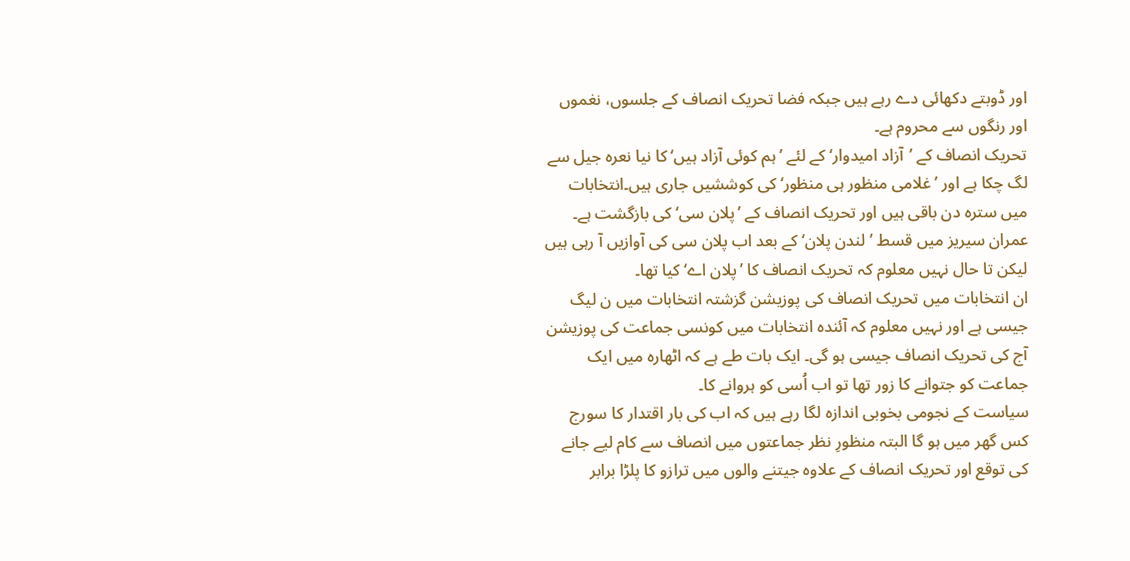اور ڈوبتے دکھائی دے رہے ہیں جبکہ فضا تحریک انصاف کے جلسوں، نغموں اور رنگوں سے محروم ہے۔
تحریک انصاف کے ’آزاد امیدوار‘ کے لئے ’ہم کوئی آزاد ہیں‘ کا نیا نعرہ جیل سے لگ چکا ہے اور ’غلامی منظور ہی منظور‘ کی کوششیں جاری ہیں۔انتخابات میں سترہ دن باقی ہیں اور تحریک انصاف کے ’پلان سی‘ کی بازگشت ہے۔ عمران سیریز میں قسط ’لندن پلان‘ کے بعد اب پلان سی کی آوازیں آ رہی ہیں لیکن تا حال نہیں معلوم کہ تحریک انصاف کا ’پلان اے‘ کیا تھا۔
ان انتخابات میں تحریک انصاف کی پوزیشن گزشتہ انتخابات میں ن لیگ جیسی ہے اور نہیں معلوم کہ آئندہ انتخابات میں کونسی جماعت کی پوزیشن آج کی تحریک انصاف جیسی ہو گی۔ ایک بات طے ہے کہ اٹھارہ میں ایک جماعت کو جتوانے کا زور تھا تو اب اُسی کو ہروانے کا۔
سیاست کے نجومی بخوبی اندازہ لگا رہے ہیں کہ اب کی بار اقتدار کا سورج کس گھر میں ہو گا البتہ منظورِ نظر جماعتوں میں انصاف سے کام لیے جانے کی توقع اور تحریک انصاف کے علاوہ جیتنے والوں میں ترازو کا پلڑا برابر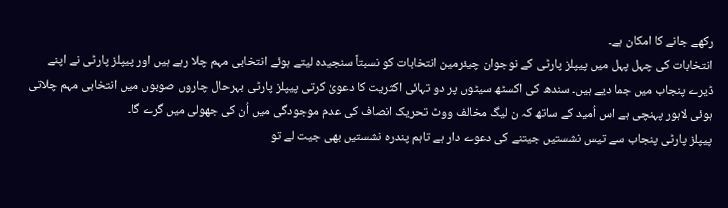رکھے جانے کا امکان ہے۔
انتخابات کی چہل پہل میں پیپلز پارٹی کے نوجوان چیئرمین انتخابات کو نسبتاً سنجیدہ لیتے ہوئے انتخابی مہم چلا رہے ہیں اور پیپلز پارٹی نے اپنے ڈیرے پنجاب میں جما دیے ہیں۔ سندھ کی اکسٹھ سیٹوں پر دو تہائی اکثریت کا دعویٰ کرتی پیپلز پارٹی بہرحال چاروں صوبوں میں انتخابی مہم چلاتی ہوئی لاہور پہنچی ہے اس اُمید کے ساتھ کہ ن لیگ مخالف ووٹ تحریک انصاف کی عدم موجودگی میں اُن کی جھولی میں گرے گا۔
پیپلز پارٹی پنجاب سے تیس نشستیں جیتنے کی دعوے دار ہے تاہم پندرہ نشستیں بھی جیت لے تو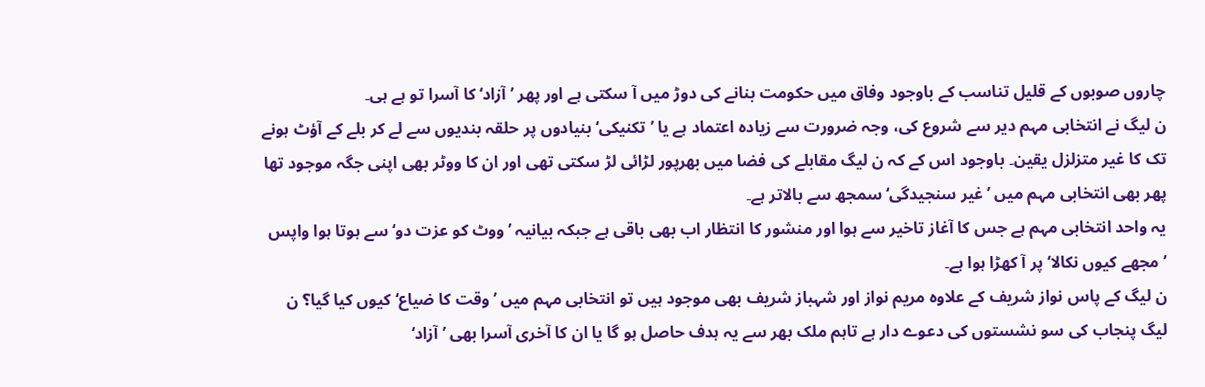چاروں صوبوں کے قلیل تناسب کے باوجود وفاق میں حکومت بنانے کی دوڑ میں آ سکتی ہے اور پھر ’آزاد‘ کا آسرا تو ہے ہی۔
ن لیگ نے انتخابی مہم دیر سے شروع کی، وجہ ضرورت سے زیادہ اعتماد ہے یا ’تکنیکی‘ بنیادوں پر حلقہ بندیوں سے لے کر بلے کے آؤٹ ہونے تک کا غیر متزلزل یقین۔ باوجود اس کے کہ ن لیگ مقابلے کی فضا میں بھرپور لڑائی لڑ سکتی تھی اور ان کا ووٹر بھی اپنی جگہ موجود تھا پھر بھی انتخابی مہم میں ’غیر سنجیدگی‘ سمجھ سے بالاتر ہے۔
یہ واحد انتخابی مہم ہے جس کا آغاز تاخیر سے ہوا اور منشور کا انتظار اب بھی باقی ہے جبکہ بیانیہ ’ووٹ کو عزت دو‘ سے ہوتا ہوا واپس ’مجھے کیوں نکالا‘ پر آ کھڑا ہوا ہے۔
ن لیگ کے پاس نواز شریف کے علاوہ مریم نواز اور شہباز شریف بھی موجود ہیں تو انتخابی مہم میں ’وقت کا ضیاع‘ کیوں کیا گیا؟ ن لیگ پنجاب کی سو نشستوں کی دعوے دار ہے تاہم ملک بھر سے یہ ہدف حاصل ہو گا یا ان کا آخری آسرا بھی ’آزاد‘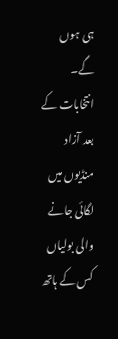ہی ہوں گے۔
انتخابات کے بعد آزاد منڈیوں میں لگائی جانے والی بولیاں کس کے ہاتھ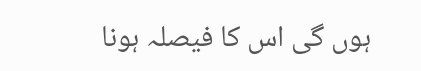ہوں گی اس کا فیصلہ ہونا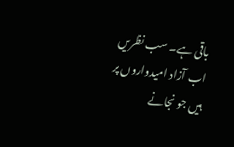باقی ہے۔ سب نظریں اب آزاد امیدواروں پر ہیں جو نجانے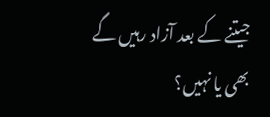جیتنے کے بعد آزاد رہیں گے بھی یا نہیں؟